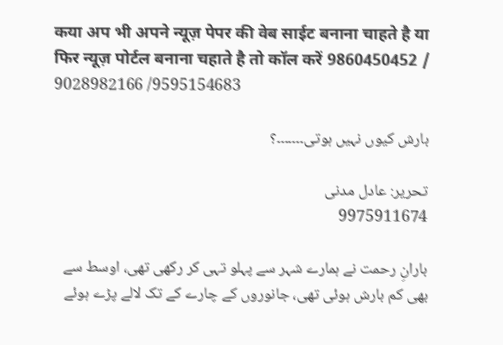कया अप भी अपने न्यूज़ पेपर की वेब साईट बनाना चाहते है या फिर न्यूज़ पोर्टल बनाना चहाते है तो कॉल करें 9860450452 / 9028982166 /9595154683

بارش کیوں نہیں ہوتی۔۔۔۔۔۔۔؟

تحریر: عادل مدنی
9975911674

بارانِ رحمت نے ہمارے شہر سے پہلو تہی کر رکھی تھی، اوسط سے بھی کم بارش ہوئی تھی، جانوروں کے چارے کے تک لالے پڑے ہوئے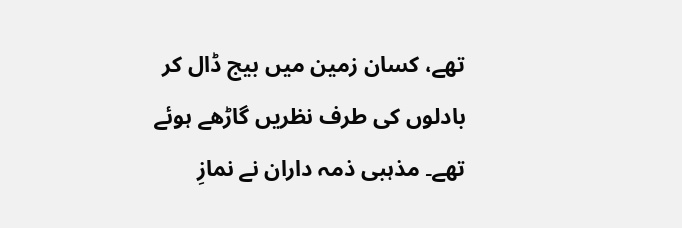تھے، کسان زمین میں بیج ڈال کر بادلوں کی طرف نظریں گاڑھے ہوئے تھے۔ مذہبی ذمہ داران نے نمازِ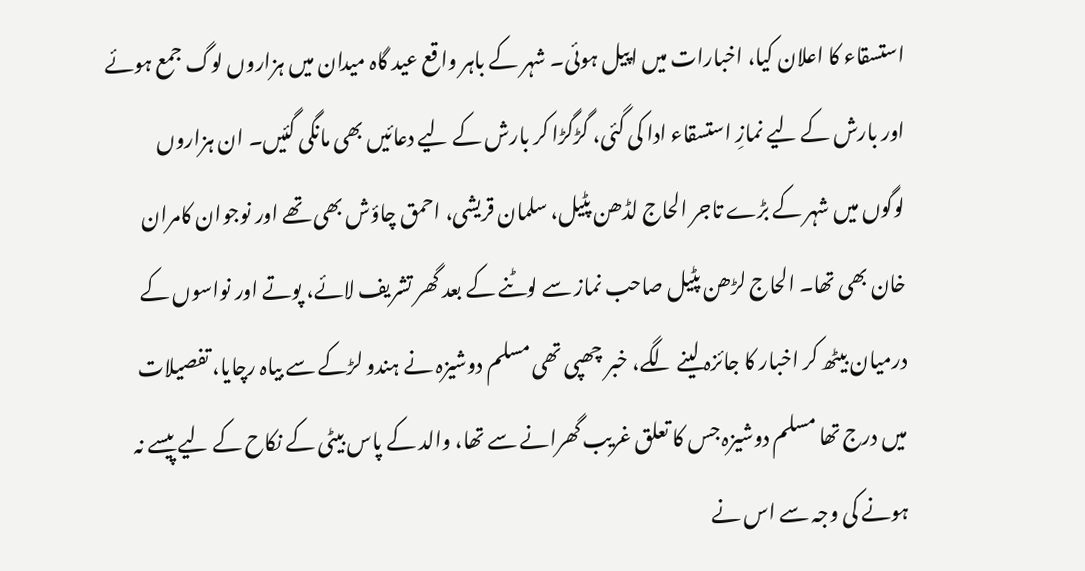استسقاء کا اعلان کیا، اخبارات میں اپیل ہوئی۔ شہر کے باہر واقع عید گاہ میدان میں ہزاروں لوگ جمع ہوئے اور بارش کے لیے نمازِ استسقاء ادا کی گئی، گڑگڑا کر بارش کے لیے دعائیں بھی مانگی گئیں۔ ان ہزاروں لوگوں میں شہر کے بڑے تاجر الحاج لڈھن پٹیل، سلمان قریشی، احمق چاؤش بھی تھے اور نوجوان کامران خان بھی تھا۔ الحاج لڑھن پٹیل صاحب نماز سے لوٹنے کے بعد گھر تشریف لائے، پوتے اور نواسوں کے درمیان بیٹھ کر اخبار کا جائزہ لینے لگے، خبر چھپی تھی مسلم دوشیزہ نے ہندو لڑکے سے بیاہ رچایا، تفصیلات میں درج تھا مسلم دوشیزہ جس کا تعلق غریب گھرانے سے تھا، والد کے پاس بیٹی کے نکاح کے لیے پیسے نہ ہونے کی وجہ سے اس نے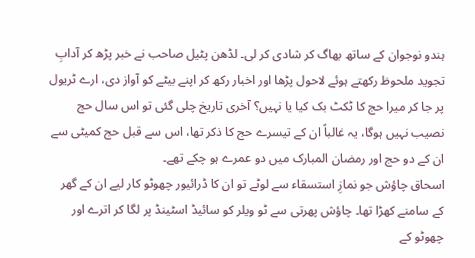ہندو نوجوان کے ساتھ بھاگ کر شادی کر لی۔ لڈھن پٹیل صاحب نے خبر پڑھ کر آدابِ تجوید ملحوظ رکھتے ہوئے لاحول پڑھا اور اخبار رکھ کر اپنے بیٹے کو آواز دی، ارے ٹریول پر جا کر میرا حج کا ٹکٹ بک کیا یا نہیں؟ آخری تاریخ چلی گئی تو اس سال حج نصیب نہیں ہوگا، یہ غالباً ان کے تیسرے حج کا ذکر تھا، اس سے قبل حج کمیٹی سے ان کے دو حج اور رمضان المبارک میں دو عمرے ہو چکے تھے۔
اسحاق چاؤش جو نمازِ استسقاء سے لوٹے تو ان کا ڈرائیور چھوٹو کار لیے ان کے گھر کے سامنے کھڑا تھا۔ چاؤش پھرتی سے ٹو ویلر کو سائیڈ اسٹینڈ پر لگا کر اترے اور چھوٹو کے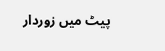پیٹ میں زوردار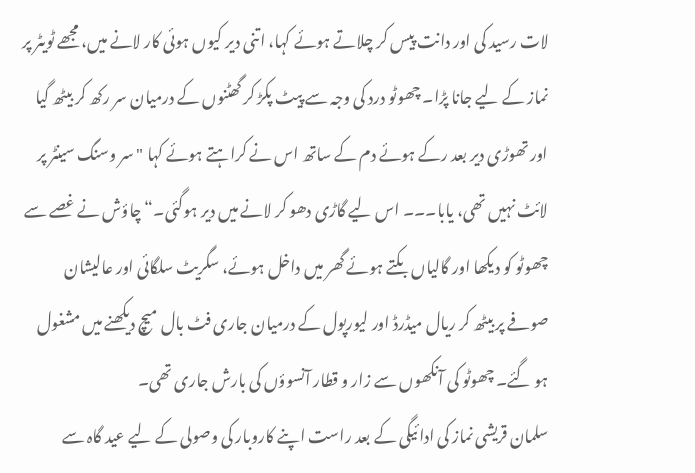لات رسید کی اور دانت پیس کر چلاتے ہوئے کہا، اتنی دیر کیوں ہوئی کار لانے میں، مجھے ٹویٹر پر نماز کے لیے جانا پڑا۔ چھوٹو درد کی وجہ سے پیٹ پکڑ کر گھٹنوں کے درمیان سر رکھ کر بیٹھ گیا اور تھوڑی دیر بعد رکے ہوئے دم کے ساتھ اس نے کراہتے ہوئے کہا "سر وسنگ سینٹر پر لائٹ نہیں تھی، یابا۔۔۔ اس لیے گاڑی دھو کر لانے میں دیر ہوگئی۔“ چاؤش نے غصے سے چھوٹو کو دیکھا اور گالیاں بکتے ہوئے گھر میں داخل ہوئے، سگریٹ سلگائی اور عالیشان صوفے پر بیٹھ کر ریال میڈرڈ اور لیورپول کے درمیان جاری فٹ بال میچ دیکھنے میں مشغول ہو گئے۔ چھوٹو کی آنکھوں سے زار و قطار آنسوؤں کی بارش جاری تھی۔
سلمان قریشی نماز کی ادائیگی کے بعد راست اپنے کاروبار کی وصولی کے لیے عید گاہ سے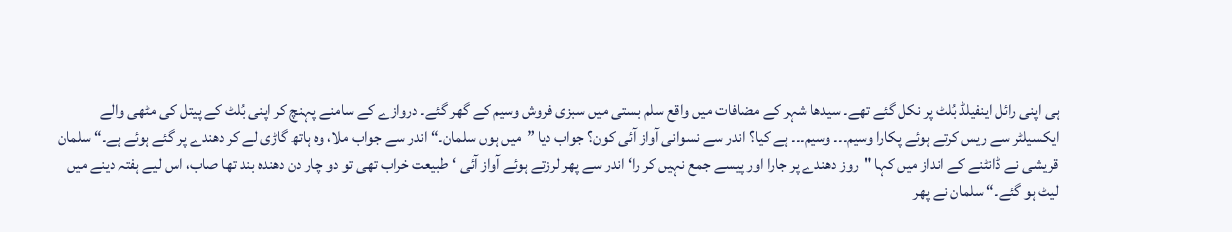ہی اپنی رائل اینفیلڈ بُلٹ پر نکل گئے تھے۔ سیدھا شہر کے مضافات میں واقع سلم بستی میں سبزی فروش وسیم کے گھر گئے۔ دروازے کے سامنے پہنچ کر اپنی بُلٹ کے پیتل کی مٹھی والے ایکسیلٹر سے ریس کرتے ہوئے پکارا وسیم۔۔۔ وسیم۔۔۔ ہے کیا؟ اندر سے نسوانی آواز آئی کون؟ جواب دیا ”میں ہوں سلمان۔“ اندر سے جواب ملا، وہ ہاتھ گاڑی لے کر دھندے پر گئے ہوئے ہے۔“ سلمان قریشی نے ڈانٹنے کے انداز میں کہا "روز دھندے پر جارا اور پیسے جمع نہیں کر را‘ اندر سے پھر لرزتے ہوئے آواز آئی ‘طبیعت خراب تھی تو دو چار دن دھندہ بند تھا صاب، اس لیے ہفتہ دینے میں لیٹ ہو گئے۔“ سلمان نے پھر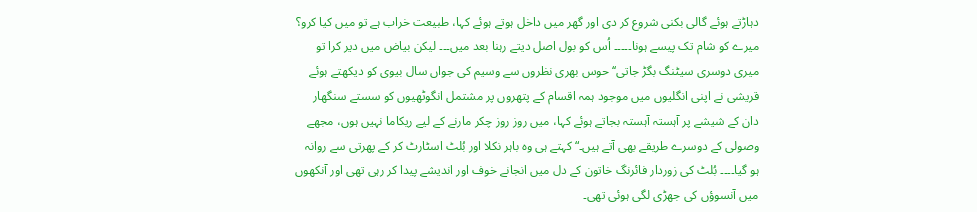دہاڑتے ہوئے گالی بکنی شروع کر دی اور گھر میں داخل ہوتے ہوئے کہا، طبیعت خراب ہے تو میں کیا کرو؟ میرے کو شام تک پیسے ہونا۔۔۔۔۔ اُس کو بول اصل دیتے رہنا بعد میں۔۔۔ لیکن بیاض میں دیر کرا تو میری دوسری سیٹنگ بگڑ جاتی‘‘ حوس بھری نظروں سے وسیم کی جواں سال بیوی کو دیکھتے ہوئے قریشی نے اپنی انگلیوں میں موجود ہمہ اقسام کے پتھروں پر مشتمل انگوٹھیوں کو سستے سنگھار دان کے شیشے پر آہستہ آہستہ بجاتے ہوئے کہا، میں روز روز چکر مارنے کے لیے ریکاما نہیں ہوں، مجھے وصولی کے دوسرے طریقے بھی آتے ہیں۔“ کہتے ہی وہ باہر نکلا اور بُلٹ اسٹارٹ کر کے پھرتی سے روانہ ہو گیا۔۔۔۔ بُلٹ کی زوردار فائرنگ خاتون کے دل میں انجانے خوف اور اندیشے پیدا کر رہی تھی اور آنکھوں میں آنسوؤں کی جھڑی لگی ہوئی تھی۔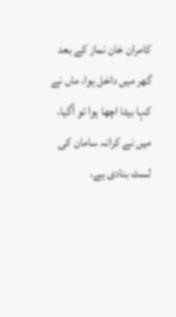کامران خان نماز کے بعد گھر میں داخل ہوا، ماں نے کہا بیٹا اچھا ہوا تو آگیا، میں نے کرانہ سامان کی لسٹ بنادی ہے،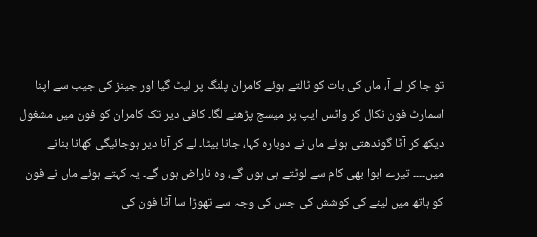تو جا کر لے آ، ماں کی بات کو ٹالتے ہوئے کامران پلنگ پر لیٹ گیا اور جینز کی جیب سے اپنا اسمارٹ فون نکال کر واٹس ایپ پر میسج پڑھنے لگا۔ کافی دیر تک کامران کو فون میں مشغول دیکھ کر آٹا گوندھتی ہوئے ماں نے دوبارہ کہا، جانا بیٹا۔ لے کر آنا دیر ہوجائیگی کھانا بنانے میں۔۔۔۔ تیرے ابوا بھی کام سے لوٹتے ہی ہوں گے، وہ ناراض ہوں گے۔ یہ کہتے ہوئے ماں نے فون کو ہاتھ میں لینے کی کوشش کی جس کی وجہ سے تھوڑا سا آٹا فون کی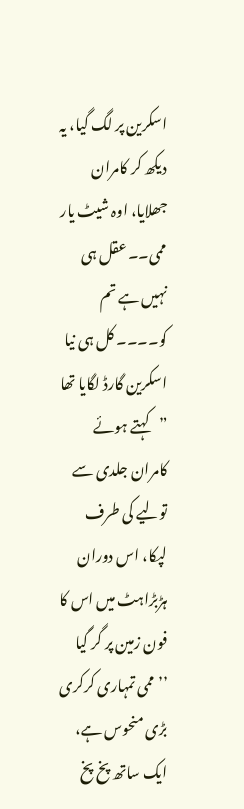اسکرین پر لگ گیا، یہ دیکھ کر کامران جھلایا، اوہ شیٹ یار ممی۔۔ عقل ہی نہیں ہے تم کو۔۔۔۔ کل ہی نیا اسکرین گارڈ لگایا تھا ”کہتے ہوئے کامران جلدی سے تولیے کی طرف لپکا، اس دوران ہڑبڑاہٹ میں اس کا فون زمین پر گر گیا ’’ممی تمہاری کرکری بڑی منحوس ہے، ایک ساتھ پخ پخ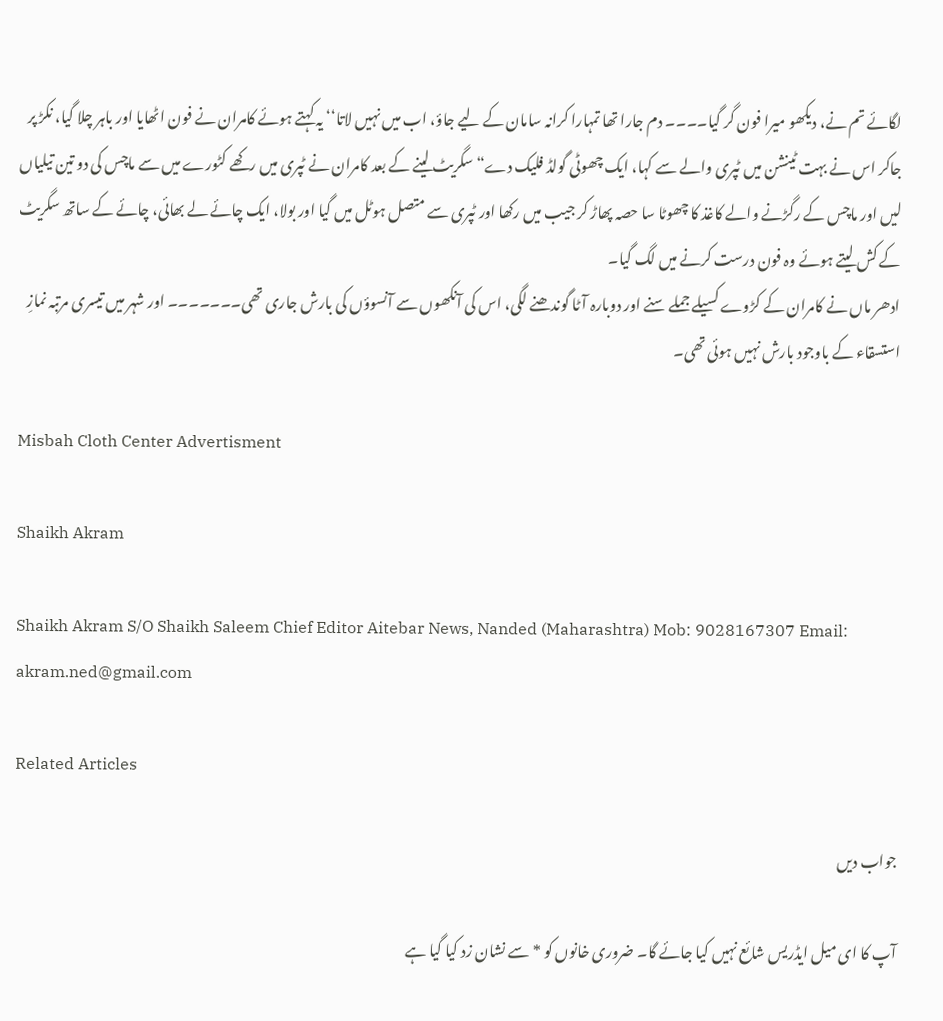لگائے تم نے، دیکھو میرا فون گر گیا۔۔۔۔ دم جارا تھا تمہارا کرانہ سامان کے لیے جاؤ، اب میں نہیں لاتا‘‘ یہ کہتے ہوئے کامران نے فون اٹھایا اور باہر چلا گیا، نکڑ پر جاکر اس نے بہت ٹینشن میں ٹپری والے سے کہا، ایک چھوٹی گولڈ فلیک دے“ سگریٹ لینے کے بعد کامران نے ٹپری میں رکھے کٹورے میں سے ماچس کی دو تین تیلیاں لیں اور ماچس کے رگڑنے والے کاغذ کا چھوٹا سا حصہ پھاڑ کر جیب میں رکھا اور ٹپری سے متصل ہوٹل میں گیا اور بولا، ایک چائے لے بھائی، چائے کے ساتھ سگریٹ کے کش لیتے ہوئے وہ فون درست کرنے میں لگ گیا۔
ادھر ماں نے کامران کے کڑوے کسیلے جملے سنے اور دوبارہ آٹا گوندھنے لگی، اس کی آنکھوں سے آنسوؤں کی بارش جاری تھی۔۔۔۔۔۔۔ اور شہر میں تیسری مرتبہ نمازِ استسقاء کے باوجود بارش نہیں ہوئی تھی۔

Misbah Cloth Center Advertisment

Shaikh Akram

Shaikh Akram S/O Shaikh Saleem Chief Editor Aitebar News, Nanded (Maharashtra) Mob: 9028167307 Email: akram.ned@gmail.com

Related Articles

جواب دیں

آپ کا ای میل ایڈریس شائع نہیں کیا جائے گا۔ ضروری خانوں کو * سے نشان زد کیا گیا ہے